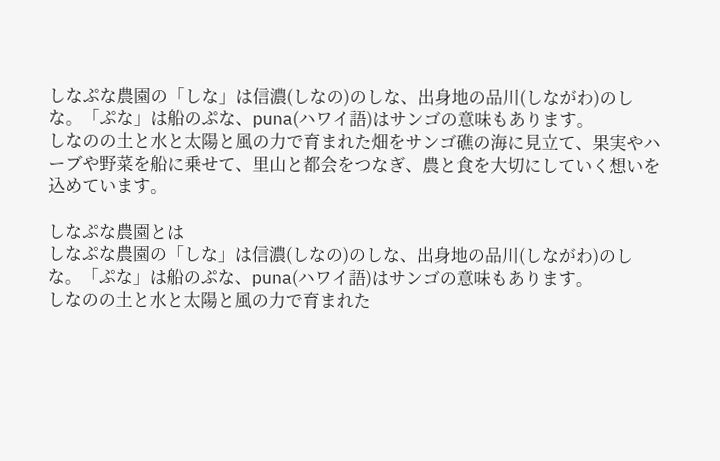しなぷな農園の「しな」は信濃(しなの)のしな、出身地の品川(しながわ)のしな。「ぷな」は船のぷな、puna(ハワイ語)はサンゴの意味もあります。
しなのの土と水と太陽と風の力で育まれた畑をサンゴ礁の海に見立て、果実やハーブや野菜を船に乗せて、里山と都会をつなぎ、農と食を大切にしていく想いを込めています。

しなぷな農園とは
しなぷな農園の「しな」は信濃(しなの)のしな、出身地の品川(しながわ)のしな。「ぷな」は船のぷな、puna(ハワイ語)はサンゴの意味もあります。
しなのの土と水と太陽と風の力で育まれた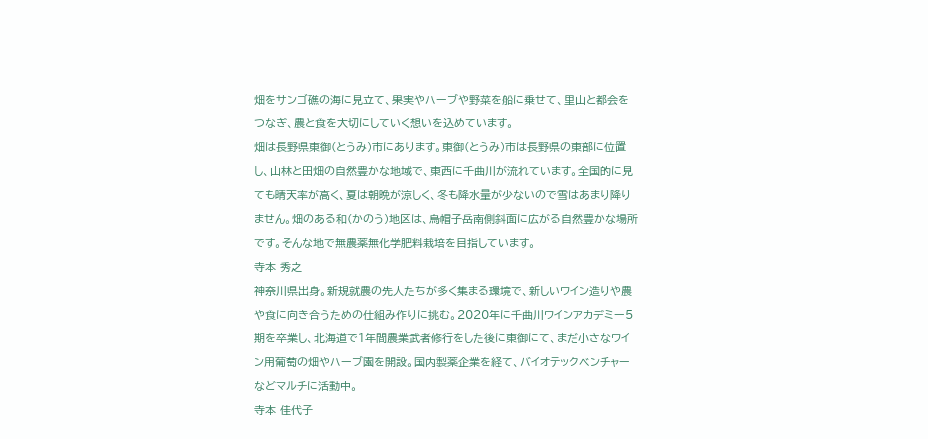畑をサンゴ礁の海に見立て、果実やハーブや野菜を船に乗せて、里山と都会をつなぎ、農と食を大切にしていく想いを込めています。
畑は長野県東御(とうみ)市にあります。東御(とうみ)市は長野県の東部に位置し、山林と田畑の自然豊かな地域で、東西に千曲川が流れています。全国的に見ても晴天率が高く、夏は朝晩が涼しく、冬も降水量が少ないので雪はあまり降りません。畑のある和(かのう)地区は、烏帽子岳南側斜面に広がる自然豊かな場所です。そんな地で無農薬無化学肥料栽培を目指しています。
寺本 秀之
神奈川県出身。新規就農の先人たちが多く集まる環境で、新しいワイン造りや農や食に向き合うための仕組み作りに挑む。2020年に千曲川ワインアカデミー5期を卒業し、北海道で1年間農業武者修行をした後に東御にて、まだ小さなワイン用葡萄の畑やハーブ園を開設。国内製薬企業を経て、バイオテックベンチャーなどマルチに活動中。
寺本 佳代子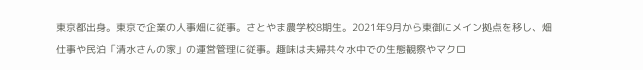東京都出身。東京で企業の人事畑に従事。さとやま農学校8期生。2021年9月から東御にメイン拠点を移し、畑仕事や民泊「清水さんの家」の運営管理に従事。趣味は夫婦共々水中での生態観察やマクロ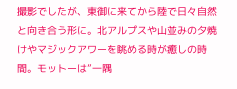撮影でしたが、東御に来てから陸で日々自然と向き合う形に。北アルプスや山並みの夕焼けやマジックアワーを眺める時が癒しの時間。モットーは”一隅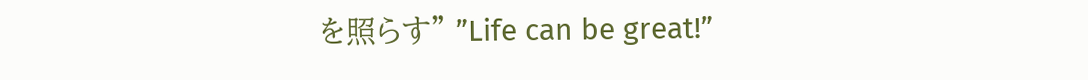を照らす” ”Life can be great!”